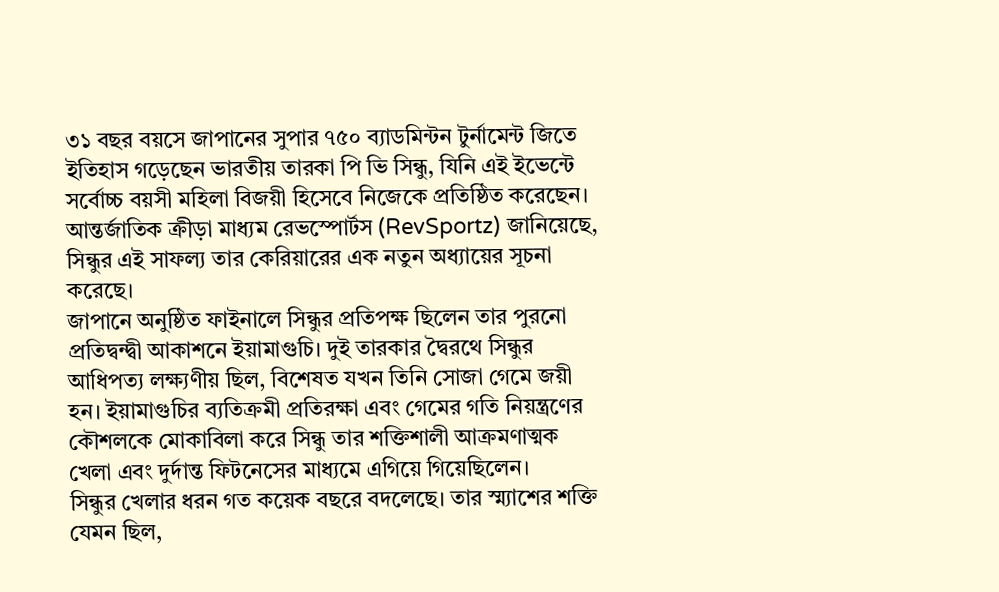৩১ বছর বয়সে জাপানের সুপার ৭৫০ ব্যাডমিন্টন টুর্নামেন্ট জিতে ইতিহাস গড়েছেন ভারতীয় তারকা পি ভি সিন্ধু, যিনি এই ইভেন্টে সর্বোচ্চ বয়সী মহিলা বিজয়ী হিসেবে নিজেকে প্রতিষ্ঠিত করেছেন। আন্তর্জাতিক ক্রীড়া মাধ্যম রেভস্পোর্টস (RevSportz) জানিয়েছে, সিন্ধুর এই সাফল্য তার কেরিয়ারের এক নতুন অধ্যায়ের সূচনা করেছে।
জাপানে অনুষ্ঠিত ফাইনালে সিন্ধুর প্রতিপক্ষ ছিলেন তার পুরনো প্রতিদ্বন্দ্বী আকাশনে ইয়ামাগুচি। দুই তারকার দ্বৈরথে সিন্ধুর আধিপত্য লক্ষ্যণীয় ছিল, বিশেষত যখন তিনি সোজা গেমে জয়ী হন। ইয়ামাগুচির ব্যতিক্রমী প্রতিরক্ষা এবং গেমের গতি নিয়ন্ত্রণের কৌশলকে মোকাবিলা করে সিন্ধু তার শক্তিশালী আক্রমণাত্মক খেলা এবং দুর্দান্ত ফিটনেসের মাধ্যমে এগিয়ে গিয়েছিলেন।
সিন্ধুর খেলার ধরন গত কয়েক বছরে বদলেছে। তার স্ম্যাশের শক্তি যেমন ছিল,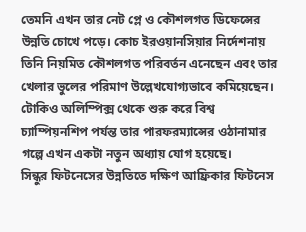তেমনি এখন তার নেট প্লে ও কৌশলগত ডিফেন্সের উন্নতি চোখে পড়ে। কোচ ইরওয়ানসিয়ার নির্দেশনায় তিনি নিয়মিত কৌশলগত পরিবর্তন এনেছেন এবং তার খেলার ভুলের পরিমাণ উল্লেখযোগ্যভাবে কমিয়েছেন। টোকিও অলিম্পিক্স থেকে শুরু করে বিশ্ব চ্যাম্পিয়নশিপ পর্যন্ত তার পারফরম্যান্সের ওঠানামার গল্পে এখন একটা নতুন অধ্যায় যোগ হয়েছে।
সিন্ধুর ফিটনেসের উন্নতিতে দক্ষিণ আফ্রিকার ফিটনেস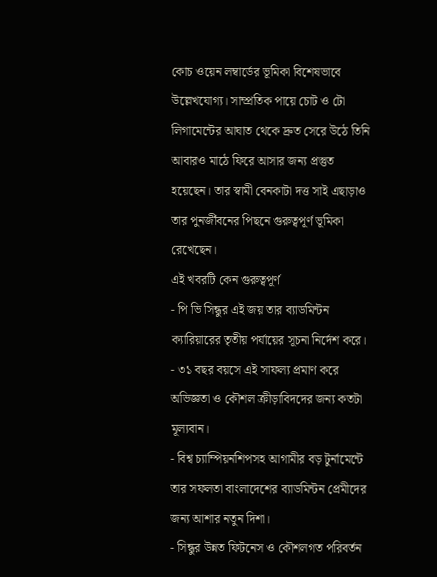কোচ ওয়েন লম্বার্ডের ভূমিকা বিশেষভাবে উল্লেখযোগ্য। সাম্প্রতিক পায়ে চোট ও টো লিগামেন্টের আঘাত থেকে দ্রুত সেরে উঠে তিনি আবারও মাঠে ফিরে আসার জন্য প্রস্তুত হয়েছেন। তার স্বামী বেনকাটা দত্ত সাই এছাড়াও তার পুনর্জীবনের পিছনে গুরুত্বপূর্ণ ভূমিকা রেখেছেন।
এই খবরটি কেন গুরুত্বপূর্ণ
- পি ভি সিন্ধুর এই জয় তার ব্যাডমিন্টন ক্যারিয়ারের তৃতীয় পর্যায়ের সূচনা নির্দেশ করে।
- ৩১ বছর বয়সে এই সাফল্য প্রমাণ করে অভিজ্ঞতা ও কৌশল ক্রীড়াবিদদের জন্য কতটা মূল্যবান।
- বিশ্ব চ্যাম্পিয়নশিপসহ আগামীর বড় টুর্নামেন্টে তার সফলতা বাংলাদেশের ব্যাডমিন্টন প্রেমীদের জন্য আশার নতুন দিশা।
- সিন্ধুর উন্নত ফিটনেস ও কৌশলগত পরিবর্তন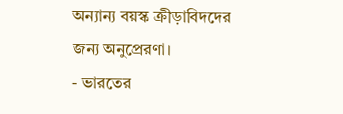অন্যান্য বয়স্ক ক্রীড়াবিদদের জন্য অনুপ্রেরণা।
- ভারতের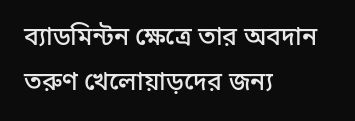ব্যাডমিন্টন ক্ষেত্রে তার অবদান তরুণ খেলোয়াড়দের জন্য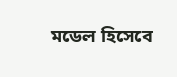মডেল হিসেবে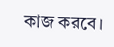কাজ করবে।